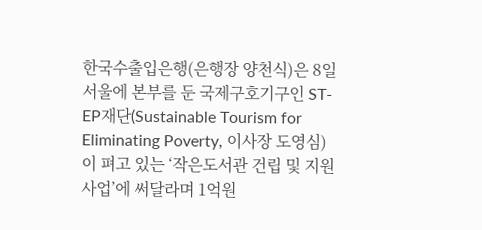한국수출입은행(은행장 양천식)은 8일 서울에 본부를 둔 국제구호기구인 ST-EP재단(Sustainable Tourism for Eliminating Poverty, 이사장 도영심)이 펴고 있는 ‘작은도서관 건립 및 지원사업’에 써달라며 1억원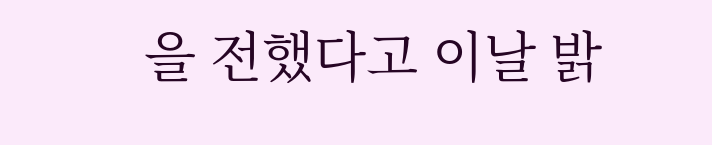을 전했다고 이날 밝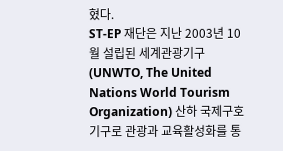혔다.
ST-EP 재단은 지난 2003년 10월 설립된 세계관광기구(UNWTO, The United Nations World Tourism Organization) 산하 국제구호기구로 관광과 교육활성화를 통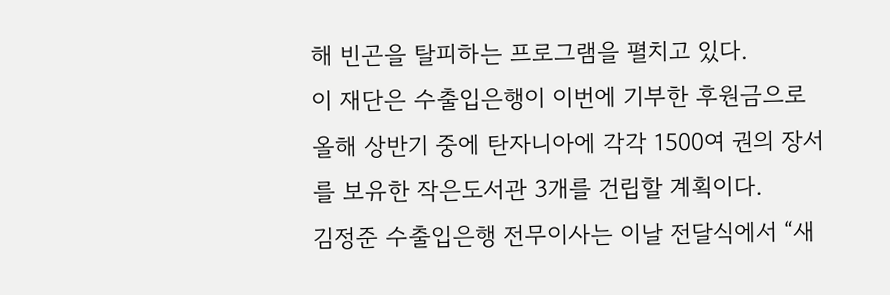해 빈곤을 탈피하는 프로그램을 펼치고 있다.
이 재단은 수출입은행이 이번에 기부한 후원금으로 올해 상반기 중에 탄자니아에 각각 1500여 권의 장서를 보유한 작은도서관 3개를 건립할 계획이다.
김정준 수출입은행 전무이사는 이날 전달식에서 “새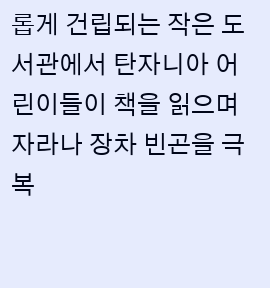롭게 건립되는 작은 도서관에서 탄자니아 어린이들이 책을 읽으며 자라나 장차 빈곤을 극복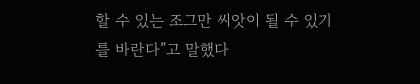할 수 있는 조그만 씨앗이 될 수 있기를 바란다”고 말했다